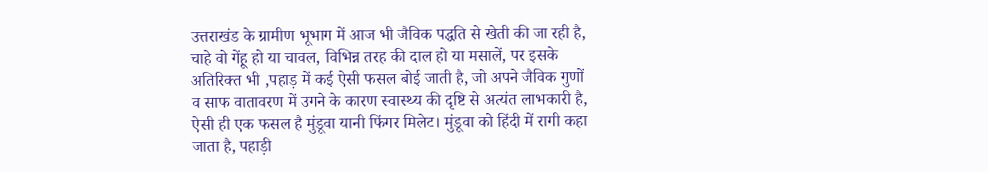उत्तराखंड के ग्रामीण भूभाग में आज भी जैविक पद्धति से खेती की जा रही है, चाहे वो गेंहू हो या चावल, विभिन्न तरह की दाल हो या मसालें, पर इसके अतिरिक्त भी ,पहाड़ में कई ऐसी फसल बोई जाती है, जो अपने जैविक गुणों व साफ वातावरण में उगने के कारण स्वास्थ्य की दृष्टि से अत्यंत लाभकारी है, ऐसी ही एक फसल है मुंडूवा यानी फिंगर मिलेट। मुंडूवा को हिंदी में रागी कहा जाता है, पहाड़ी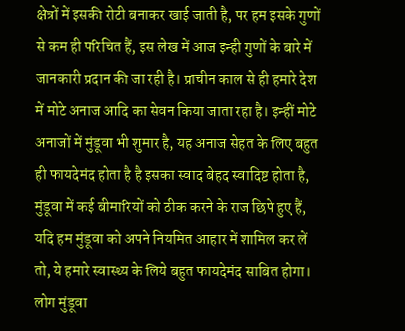क्षेत्रों में इसकी रोटी बनाकर खाई जाती है, पर हम इसके गुणों से कम ही परिचित हैं, इस लेख में आज इन्ही गुणों के बारे में जानकारी प्रदान की जा रही है। प्राचीन काल से ही हमारे देश में मोटे अनाज आदि का सेवन किया जाता रहा है। इन्हीं मोटे अनाजों में मुंडूवा भी शुमार है, यह अनाज सेहत के लिए बहुत ही फायदेमंद होता है है इसका स्वाद बेहद स्वादिष्ट होता है, मुंडूवा में कई बीमारियों को ठीक करने के राज छिपे हुए हैं, यदि हम मुंडूवा को अपने नियमित आहार में शामिल कर लें तो, ये हमारे स्वास्थ्य के लिये बहुत फायदेमंद साबित होगा। लोग मुंडूवा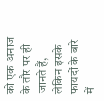को एक अनाज के तौर पर ही जानते हैं, लेकिन इसके फायदों के बारे में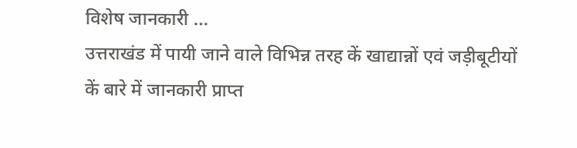विशेष जानकारी ...
उत्तराखंड में पायी जाने वाले विभिन्न तरह कें खाद्यान्नों एवं जड़ीबूटीयों कें बारे में जानकारी प्राप्त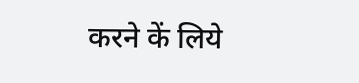करने कें लिये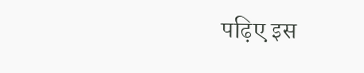पढ़िए इस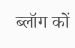ब्लॉग कों